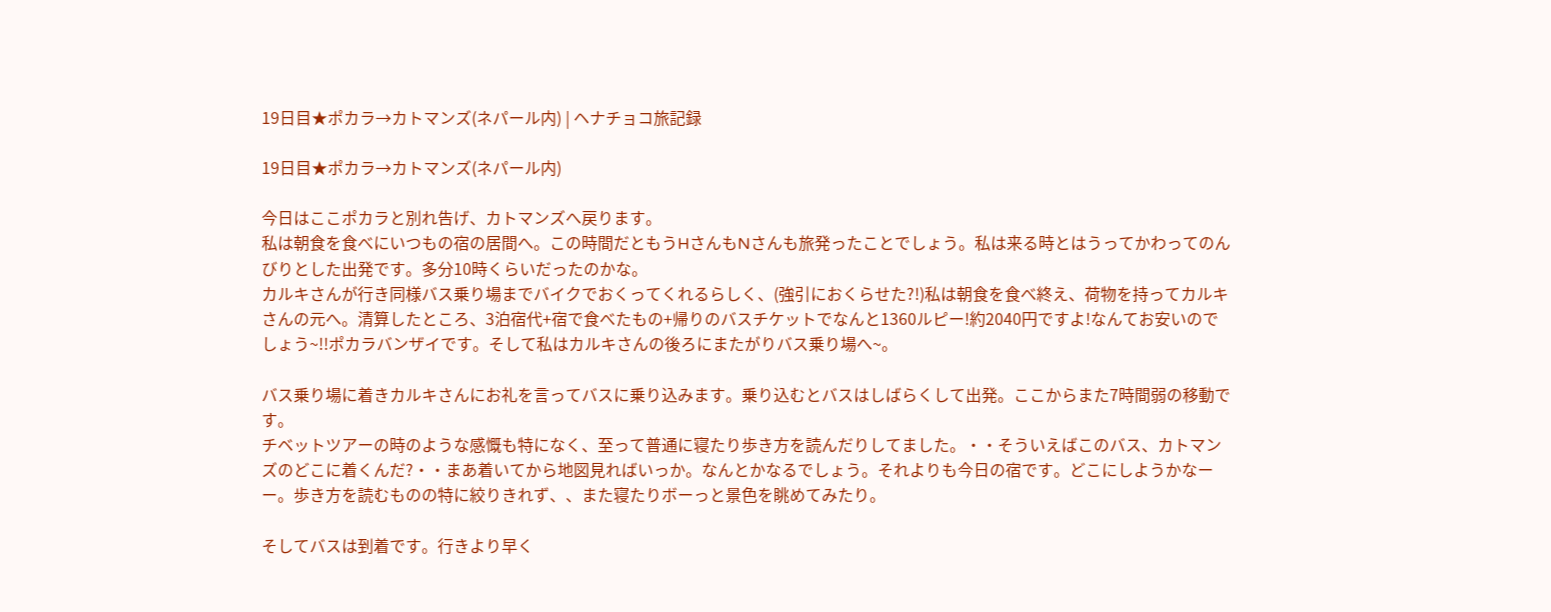19日目★ポカラ→カトマンズ(ネパール内) | ヘナチョコ旅記録

19日目★ポカラ→カトマンズ(ネパール内)

今日はここポカラと別れ告げ、カトマンズへ戻ります。
私は朝食を食べにいつもの宿の居間へ。この時間だともうHさんもNさんも旅発ったことでしょう。私は来る時とはうってかわってのんびりとした出発です。多分10時くらいだったのかな。
カルキさんが行き同様バス乗り場までバイクでおくってくれるらしく、(強引におくらせた?!)私は朝食を食べ終え、荷物を持ってカルキさんの元へ。清算したところ、3泊宿代+宿で食べたもの+帰りのバスチケットでなんと1360ルピー!約2040円ですよ!なんてお安いのでしょう~!!ポカラバンザイです。そして私はカルキさんの後ろにまたがりバス乗り場へ~。

バス乗り場に着きカルキさんにお礼を言ってバスに乗り込みます。乗り込むとバスはしばらくして出発。ここからまた7時間弱の移動です。
チベットツアーの時のような感慨も特になく、至って普通に寝たり歩き方を読んだりしてました。・・そういえばこのバス、カトマンズのどこに着くんだ?・・まあ着いてから地図見ればいっか。なんとかなるでしょう。それよりも今日の宿です。どこにしようかなーー。歩き方を読むものの特に絞りきれず、、また寝たりボーっと景色を眺めてみたり。

そしてバスは到着です。行きより早く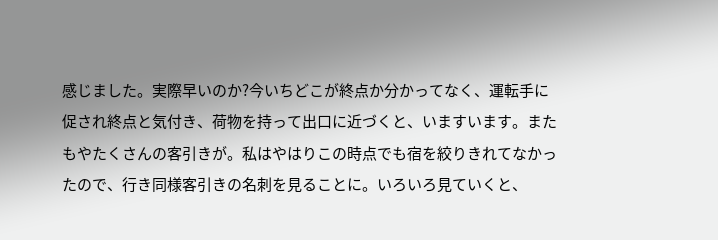感じました。実際早いのか?今いちどこが終点か分かってなく、運転手に促され終点と気付き、荷物を持って出口に近づくと、いますいます。またもやたくさんの客引きが。私はやはりこの時点でも宿を絞りきれてなかったので、行き同様客引きの名刺を見ることに。いろいろ見ていくと、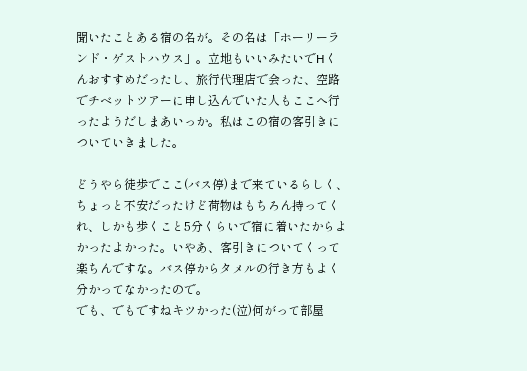聞いたことある宿の名が。その名は「ホーリーランド・ゲストハウス」。立地もいいみたいでHくんおすすめだったし、旅行代理店で会った、空路でチベットツアーに申し込んでいた人もここへ行ったようだしまあいっか。私はこの宿の客引きについていきました。

どうやら徒歩でここ(バス停)まで来ているらしく、ちょっと不安だったけど荷物はもちろん持ってくれ、しかも歩くこと5分くらいで宿に着いたからよかったよかった。いやあ、客引きについてくって楽ちんですな。バス停からタメルの行き方もよく分かってなかったので。
でも、でもですねキツかった(泣)何がって部屋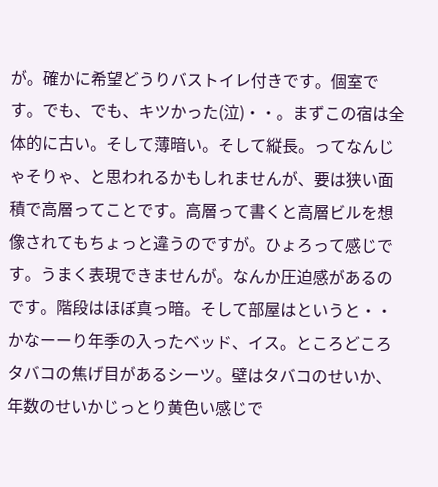が。確かに希望どうりバストイレ付きです。個室です。でも、でも、キツかった(泣)・・。まずこの宿は全体的に古い。そして薄暗い。そして縦長。ってなんじゃそりゃ、と思われるかもしれませんが、要は狭い面積で高層ってことです。高層って書くと高層ビルを想像されてもちょっと違うのですが。ひょろって感じです。うまく表現できませんが。なんか圧迫感があるのです。階段はほぼ真っ暗。そして部屋はというと・・かなーーり年季の入ったベッド、イス。ところどころタバコの焦げ目があるシーツ。壁はタバコのせいか、年数のせいかじっとり黄色い感じで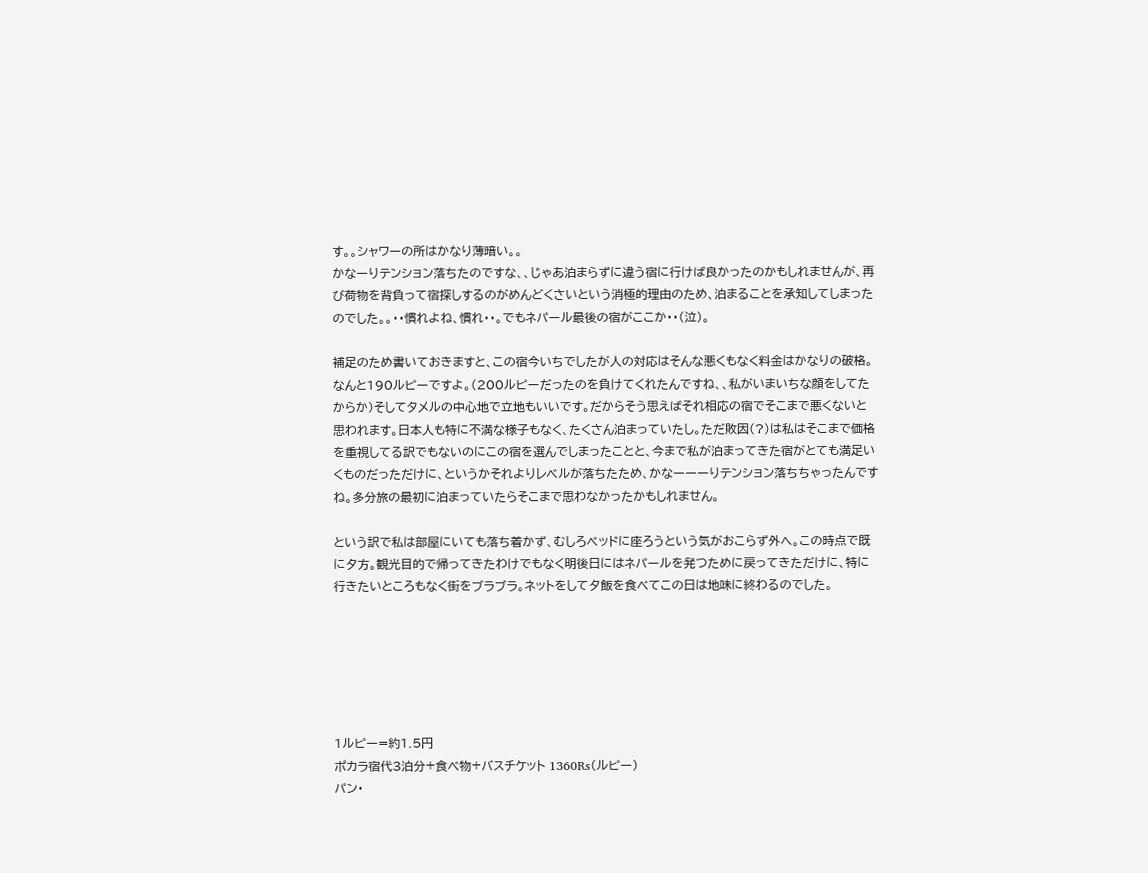す。。シャワーの所はかなり薄暗い。。
かなーりテンション落ちたのですな、、じゃあ泊まらずに違う宿に行けば良かったのかもしれませんが、再び荷物を背負って宿探しするのがめんどくさいという消極的理由のため、泊まることを承知してしまったのでした。。・・慣れよね、慣れ・・。でもネパール最後の宿がここか・・(泣)。

補足のため書いておきますと、この宿今いちでしたが人の対応はそんな悪くもなく料金はかなりの破格。なんと190ルピーですよ。(200ルピーだったのを負けてくれたんですね、、私がいまいちな顔をしてたからか)そしてタメルの中心地で立地もいいです。だからそう思えばそれ相応の宿でそこまで悪くないと思われます。日本人も特に不満な様子もなく、たくさん泊まっていたし。ただ敗因(?)は私はそこまで価格を重視してる訳でもないのにこの宿を選んでしまったことと、今まで私が泊まってきた宿がとても満足いくものだっただけに、というかそれよりレベルが落ちたため、かなーーーりテンション落ちちゃったんですね。多分旅の最初に泊まっていたらそこまで思わなかったかもしれません。

という訳で私は部屋にいても落ち着かず、むしろベッドに座ろうという気がおこらず外へ。この時点で既に夕方。観光目的で帰ってきたわけでもなく明後日にはネパールを発つために戻ってきただけに、特に行きたいところもなく街をブラブラ。ネットをして夕飯を食べてこの日は地味に終わるのでした。






1ルピー=約1.5円
ポカラ宿代3泊分+食べ物+バスチケット 1360Rs(ルピー)
パン・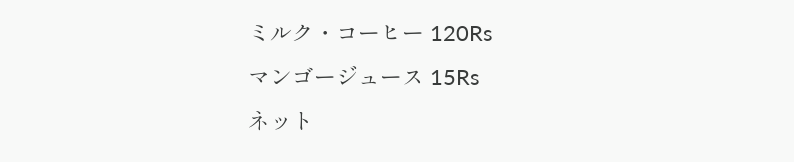ミルク・コーヒー 120Rs
マンゴージュース 15Rs
ネット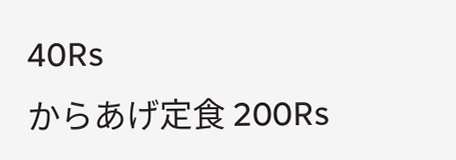40Rs
からあげ定食 200Rs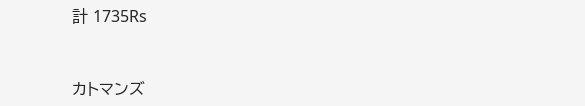計 1735Rs


カトマンズ